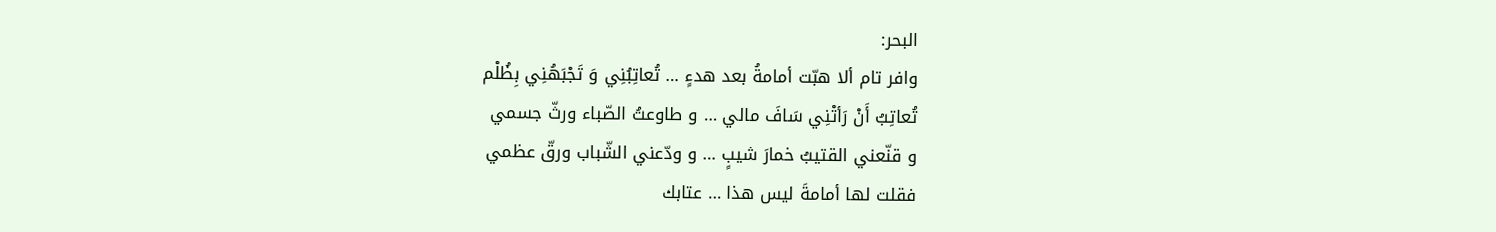البحر:
وافر تام ألا هبّت أمامةُ بعد هدءٍ … تُعاتِبُنِي وَ تَجْبَهُنِي بِظُلْم
تُعاتِبُ أَنْ رَأتْنِي سَافَ مالي … و طاوعتُ الصّباء ورثّ جسمي
و قنّعني القتيبُ خمارَ شيبٍ … و ودّعني الشّباب ورقّ عظمي
فقلت لها أمامةَ ليس هذا … عتابك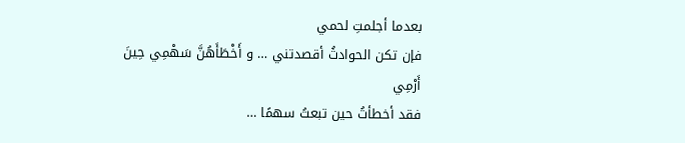بعدما أجلمتِ لحمي
فإن تكن الحوادثُ أقصدتني … و أَخْطَأَهُنَّ سَهْمِي حِينَ أَرْمِي
فقد أخطأتُ حين تبعتُ سهمًا …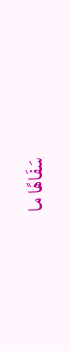سَفَاهًا ما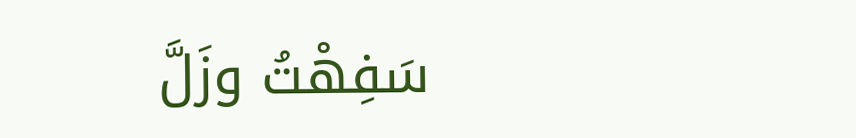سَفِهْتُ وزَلَّ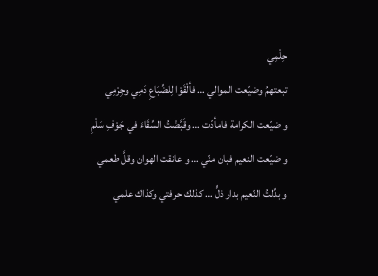حِلْمِي
تبعتهمُ وضيّعت الموالي … فألْقَوْا لِلضِّبَاعِ دَمِي وجِرْمِي
و ضيّعت الكرامة فامأدّت … وقَبَّضْتُ السِّقَاءَ في جَوْفِ سَلْمِ
و ضيّعت النعيم فبان منّي … و عانقت الهوان وقلَّ طعمي
و بدِّلتُ النّعيم بدار ذلٍّ … كذلك حرفتي وكذاك علمي